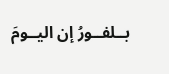بــلفــورُ إن اليــومَ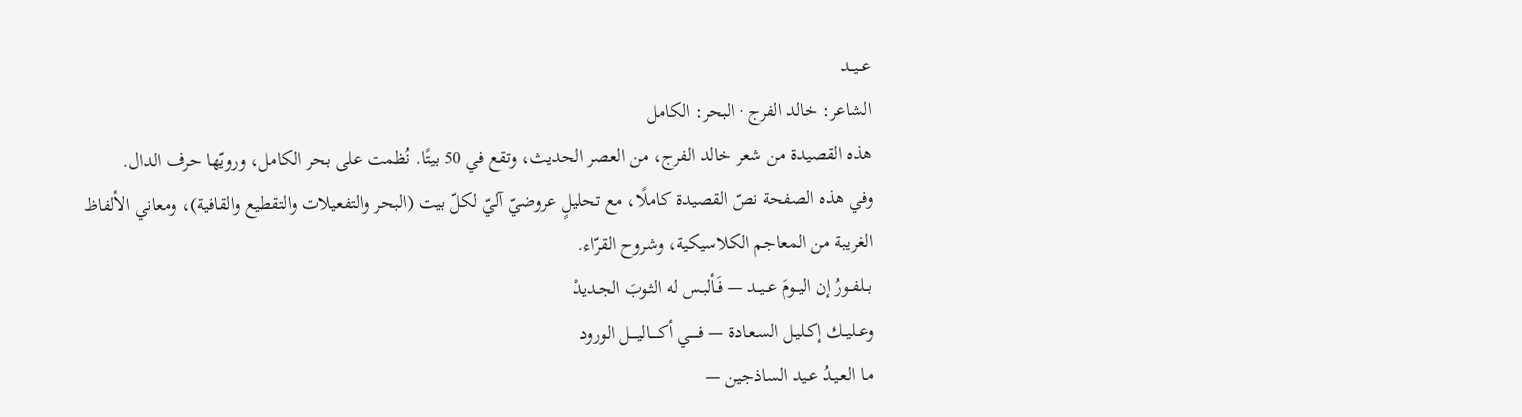عــيــد
الشاعر: خالد الفرج · البحر: الكامل
هذه القصيدة من شعر خالد الفرج، من العصر الحديث، وتقع في 50 بيتًا. نُظمت على بحر الكامل، ورويّها حرف الدال.
وفي هذه الصفحة نصّ القصيدة كاملًا، مع تحليلٍ عروضيّ آليّ لكلّ بيت (البحر والتفعيلات والتقطيع والقافية)، ومعاني الألفاظ الغريبة من المعاجم الكلاسيكية، وشروح القرّاء.
بــلفــورُ إن اليــومَ عــيــد — فَـألبـس له الثـوبَ الجـديدْ
وعــليــك إكـليـل السـعـادة — فـــــي أكـــــاليــــل الورود
مـا العـيـدُ عـيد الساذجين —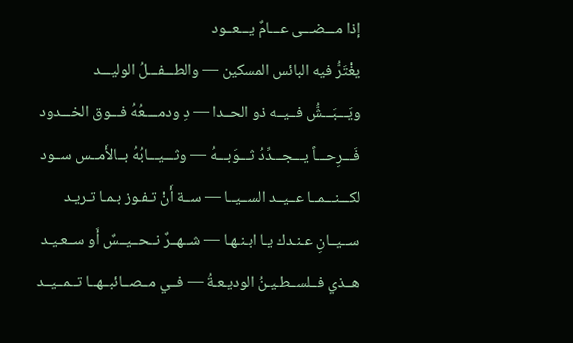إذا مـــضـــى عـــامٌ يـــعــود
يغْتَرُّ فيه البائس المسكين — والطـــفـــلُ الوليـــد
ويَـــبَـــشُّ فــيــه ذو الحــدا — دِ ودمــــعُهُ فـــوق الخـــدود
فَـــرِحـــاً يـــجـــدِّدُ ثـــوَبـــهُ — وثـــيـــابُهُ بــالأَمــس ســود
لكـــنـــمــا عــيــد الســيــا — ســة أَنْ تـفـوز بـمـا تـريـد
ســيــانِ عـنـدك يـا ابـنـهـا — شــهــرٌ نــحــيــسٌ أَو ســعـيـد
هــذي فــلســطـيـنُ الوديـعـةُ — فــي مــصــائبــهــا تــمــيــد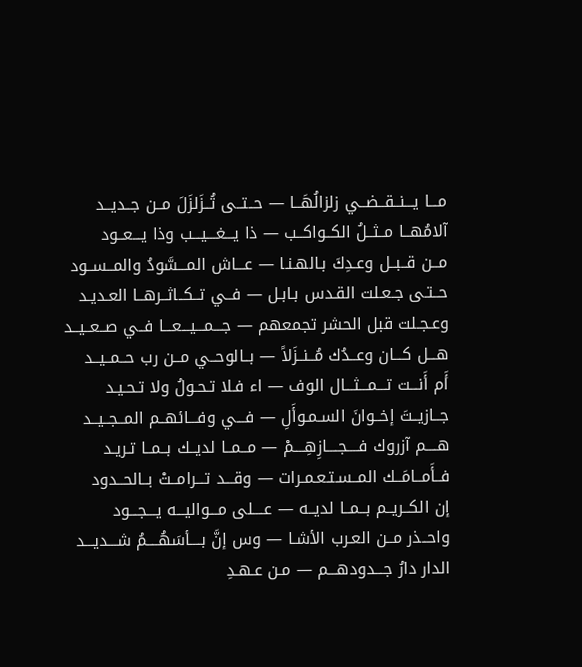مـــا يـــنــقــضــي زلزالُهَــا — حــتــى تُــزَلزَلَ مــن جــديــد
آلامُهــا مــثــلُ الكــواكــب — ذا يـــغـــيـــب وذا يـــعــود
مــن قــبــل وعـدِكَ بـالهـنـا — عـــاش المـــسَّودُ والمــســود
حــتـى جـعـلت القـدس بـابـل — فــي تــكــاثــرهــا العـديـد
وعـجـلت قبل الحشر تجمعهم — جـــمـــيـــعـــا فــي صــعــيــد
هـــل كـــان وعــدُك مُــنــزَلاً — بــالوحــي مــن رب حــمــيــد
أَم أَنـــت تـــمـــثـــال الوف — اء فـلا تـحـولُ ولا تـحـيـد
جــازيــتَ إخــوانَ السـمـوأَلِ — فـــي وفـــائهــم المــجــيــد
هــــم آزروك فــــجــــازِهِــــمْ — مــمــا لديــك بــمــا تـريـد
فــأَمــامَــك المــسـتـعـمـرات — وقـــد تـــرامــتْ بــالحــدود
إن الكــريــم بــمــا لديــه — عــــلى مـــواليـــه يـــجـــود
واحــذر مــن العـرب الأشـا — وس إنَّ بــــأسَهُــــمُ شـــديـــد
الدار دارُ جـــدودهـــم — مـن عـهـدِ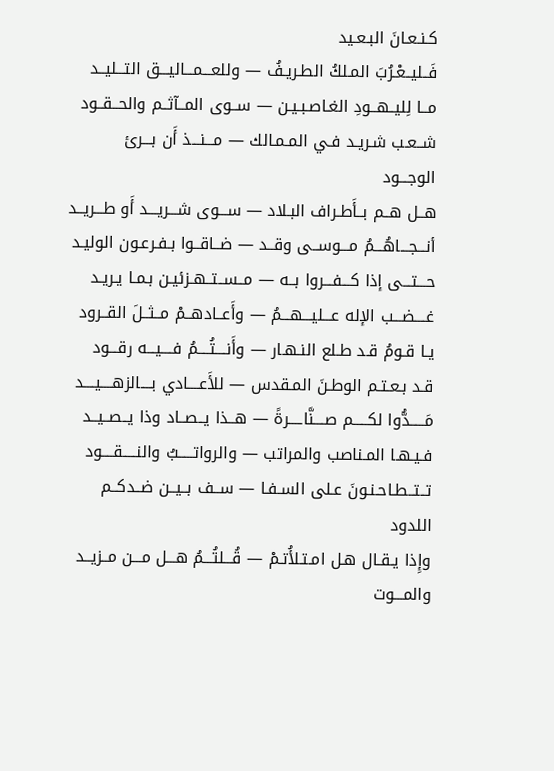كـنـعـانَ البـعـيد
فَــليــعْـرُبَ المـلكُ الطـريـفُ — وللعـــمـــاليـــق التـــليــد
مــا لِليــهــودِ الغـاصـبـيـن — ســوى المــآثــم والحــقــود
شــعـب شـريـد فـي المـمـالك — مـــنـــذ أَن بـــرئ الوجـــود
هــل هــم بــأَطـراف البـلاد — ســـوى شـــريـــد أَو طـــريــد
أنـــجـــاهُـــمُ مـــوســى وقــد — ضــاقــوا بـفـرعـون الوليـد
حـــتـــى إذا كـــفـــروا بــه — مــســتــهـزئيـن بـمـا يـريـد
غــــضـــب الإله عـــليـــهـــمُ — وأَعــادهــمْ مــثــلَ القــرود
يـا قـومُ قـد طـلع النـهـار — وأَنــــتُــــمُ فــــيـــه رقـــود
قـد بـعـتـم الوطـنَ المـقدس — للأَعــــادي بــــالزهــــيــــد
مَـــــدُّوا لكـــــم صــــنَّاــــرةً — هــذا يــصــاد وذا يــصــيــد
فـيـهـا المـناصب والمراتب — والرواتـــــبُ والنـــــقــــود
تــتــطـاحـنـونَ عـلى السـفـا — ســف بــيــن ضــدكــم اللدود
وإِذا يـقـال هـل امـتـلأُتـمْ — قُـــلتُـــمُ هـــل مـــن مــزيــد
والمـــوت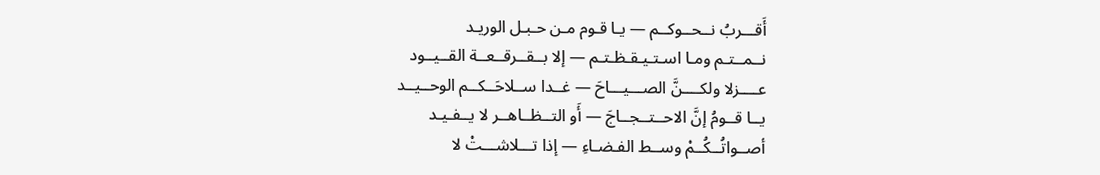أَقـــربُ نــحــوكــم — يـا قـوم مـن حـبـل الوريـد
نــمــتـم ومـا اسـتـيـقـظـتـم — إلا بــقــرقــعــة القــيــود
عــــزلا ولكــــنَّ الصـــيـــاحَ — غــدا ســلاحَــكــم الوحــيــد
يــا قــومُ إنَّ الاحــتــجــاجَ — أَو التــظــاهــر لا يــفـيـد
أصــواتُــكُــمْ وســط الفـضـاءِ — إذا تـــلاشـــتْ لا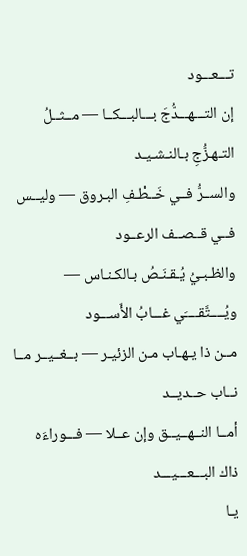تـــعـــود
إن التـــهـــدُّجَ بـــالبـــكــا — مــثــلُ التـهـزُّجِ بـالنـشـيـد
والســرُّ فــي خَــطْـفِ البـروق — وليــس فــي قــصــف الرعــود
والظـبـيُ يُـقـنَـصُ بـالكـنـاس — ويُــــتَّقــــَي غـــابُ الأّســـود
مــن ذا يـهـاب مـن الزئيـر — بــغــيــر مــا نــاب حــديــد
أمــا النــهــيــق وإن عــلا — فـــوراءَه ذاك البـــعـــيـــد
يـا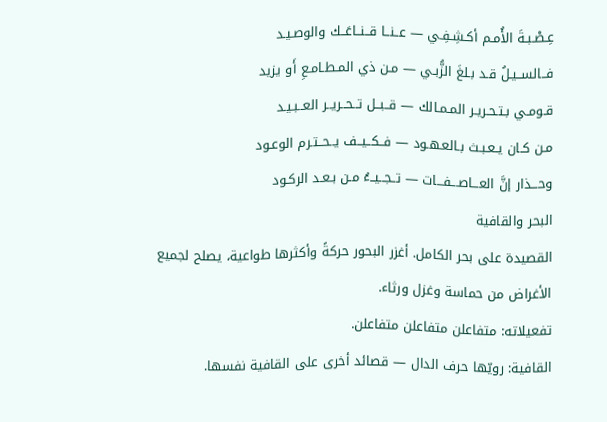عِـصْـبـةَ الأُمـم أكـشِـفِـي — عــنــا قــنــاعَــك والوصـيـد
فــالســيـلُ قـد بـلغَ الزُّبـي — مـن ذي المـطـامـعِ أَو يزيد
قـومـي بـتـحـريـر المـمـالك — قــبــل تــحــريــر العــبـيـد
مـن كـان يـعـبـث بـالعـهـود — فــكــيــف يــحــتـرم الوعـود
وحـــذار إنَّ العـــاصـــفـــات — تــجــيــءُ مـن بـعـد الركـود
البحر والقافية
القصيدة على بحر الكامل. أغزر البحور حركةً وأكثرها طواعية، يصلح لجميع الأغراض من حماسة وغزل ورثاء.
تفعيلاته: متفاعلن متفاعلن متفاعلن.
القافية: رويّها حرف الدال — قصائد أخرى على القافية نفسها.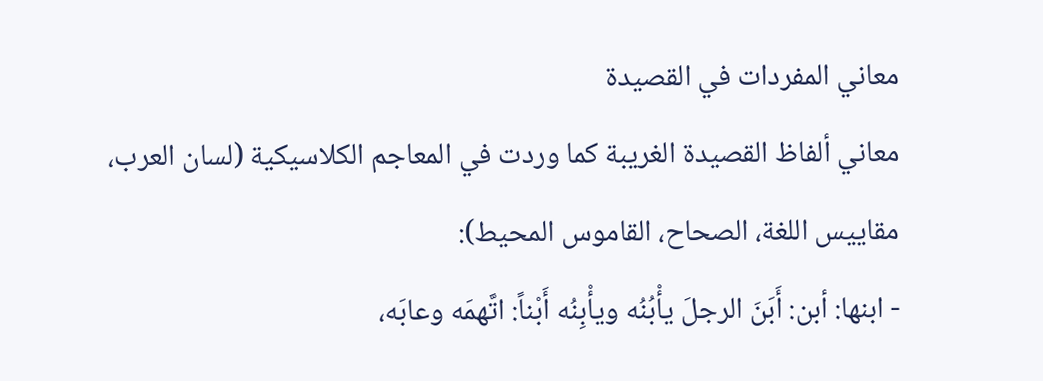معاني المفردات في القصيدة
معاني ألفاظ القصيدة الغريبة كما وردت في المعاجم الكلاسيكية (لسان العرب، مقاييس اللغة، الصحاح، القاموس المحيط):
- ابنها: أبن: أَبَنَ الرجلَ يأْبُنُه ويأْبِنُه أَبْناً: اتَّهمَه وعابَه،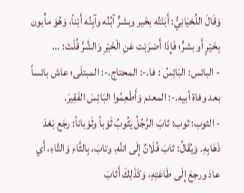وَقَالَ اللِّحْيَانِيُّ: أَبَنْتُه بخَير وبشرٍّ آبُنُه وآبِنُه أَبْناً، وَهُوَ مأْبون بِخَيْرٍ أَو بشرٍّ؛ فَإِذَا أَضرَبْت عَنِ الْخَيْرِ وَالشَّرِّ قُلْتَ: …
- البائس: البَائِسُ : فا.-: المحتاج.-: المبتلَى؛ عاش بائساً بعد وفاة أبيه.-: المعدم وَأَطْعِمُوا البَائِسَ الفَقِيرَ.
- الثوب: ثوب: ثابَ الرَّجُلُ يَثُوبُ ثَوْباً وثَوَباناً: رجَع بَعْدَ ذَهَابِهِ. وَيُقَالُ: ثابَ فُلَانٌ إِلَى اللَّهِ، وتابَ، بِالثَّاءِ وَالتَّاءِ، أَي عادَ ورجعَ إِلَى طَاعَتِهِ، وَكَذَلِكَ أَثابَ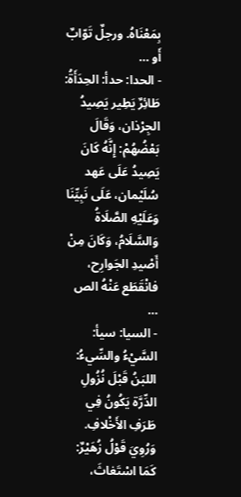بِمَعْنَاهُ. ورجلٌ تَوّابٌ أَو …
- الحدا: حدأ: الحِدَأَةُ: طَائِرٌ يَطِير يَصِيدُ الجِرْذان، وَقَالَ بَعْضُهُمْ: إِنَّهُ كَانَ يَصِيدُ عَلَى عَهد سُلَيْمان، عَلَى نَبِيِّنَا وَعَلَيْهِ الصَّلَاةُ وَالسَّلَامُ، وَكَانَ مِنْ أَصْيدِ الجَوارِح، فانْقَطَع عَنْهُ الص …
- السيا: سيأ: السَّيْءُ والسِّيءُ: اللبَنُ قَبْلَ نُزُولِ الدِّرَّة يَكُونُ فِي طَرَفِ الأَخْلافِ. وَرُوِيَ قَوْلُ زُهَيْرٌ: كَمَا اسْتَغاثَ،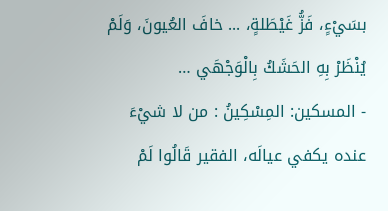بسَيْءٍ، فَزُّ غَيْطَلةٍ، ... خافَ العُيونَ، وَلَمْ يُنْظَرْ بِهِ الحَشَكُ بِالْوَجْهَي …
- المسكين: المِسْكِينُ : من لا شيْءَ عنده يكفي عيالَه، الفقير قَالُوا لَمْ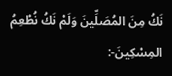نَكُ مِنَ المُصَلِّينَ وَلَمْ نَكُ نُطْعِمُ المِسْكِينَ-: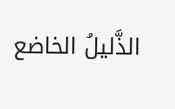الذَّليلُ الخاضع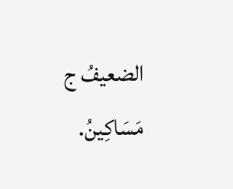الضعيفُ ج مَسَاكِينُ.